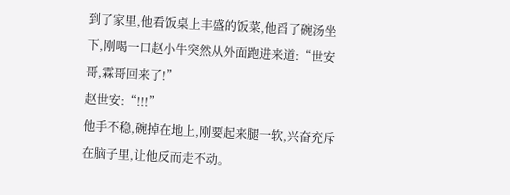到了家里,他看饭桌上丰盛的饭菜,他舀了碗汤坐下,刚喝一口赵小牛突然从外面跑进来道:“世安哥,霖哥回来了!”
赵世安:“!!!”
他手不稳,碗掉在地上,刚要起来腿一软,兴奋充斥在脑子里,让他反而走不动。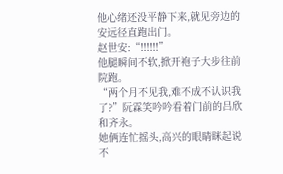他心绪还没平静下来,就见旁边的安远径直跑出门。
赵世安:“!!!!!!”
他腿瞬间不软,掀开袍子大步往前院跑。
“两个月不见我,难不成不认识我了?”阮霖笑吟吟看着门前的吕欣和齐永。
她俩连忙摇头,高兴的眼睛眯起说不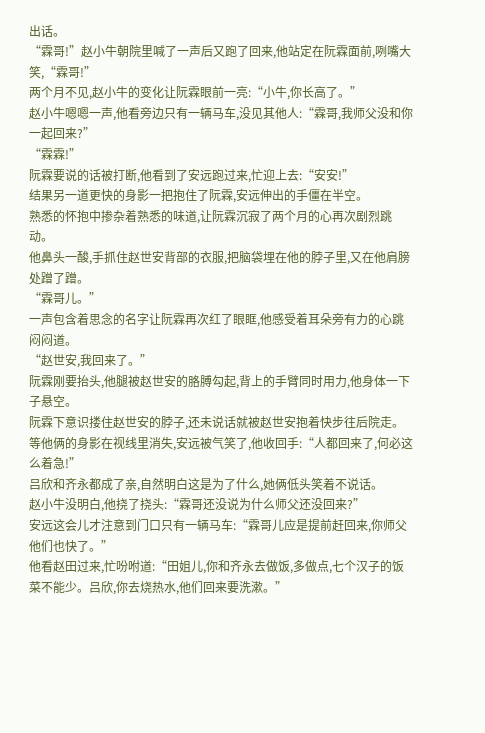出话。
“霖哥!”赵小牛朝院里喊了一声后又跑了回来,他站定在阮霖面前,咧嘴大笑,“霖哥!”
两个月不见,赵小牛的变化让阮霖眼前一亮:“小牛,你长高了。”
赵小牛嗯嗯一声,他看旁边只有一辆马车,没见其他人:“霖哥,我师父没和你一起回来?”
“霖霖!”
阮霖要说的话被打断,他看到了安远跑过来,忙迎上去:“安安!”
结果另一道更快的身影一把抱住了阮霖,安远伸出的手僵在半空。
熟悉的怀抱中掺杂着熟悉的味道,让阮霖沉寂了两个月的心再次剧烈跳动。
他鼻头一酸,手抓住赵世安背部的衣服,把脑袋埋在他的脖子里,又在他肩膀处蹭了蹭。
“霖哥儿。”
一声包含着思念的名字让阮霖再次红了眼眶,他感受着耳朵旁有力的心跳闷闷道。
“赵世安,我回来了。”
阮霖刚要抬头,他腿被赵世安的胳膊勾起,背上的手臂同时用力,他身体一下子悬空。
阮霖下意识搂住赵世安的脖子,还未说话就被赵世安抱着快步往后院走。
等他俩的身影在视线里消失,安远被气笑了,他收回手:“人都回来了,何必这么着急!”
吕欣和齐永都成了亲,自然明白这是为了什么,她俩低头笑着不说话。
赵小牛没明白,他挠了挠头:“霖哥还没说为什么师父还没回来?”
安远这会儿才注意到门口只有一辆马车:“霖哥儿应是提前赶回来,你师父他们也快了。”
他看赵田过来,忙吩咐道:“田姐儿,你和齐永去做饭,多做点,七个汉子的饭菜不能少。吕欣,你去烧热水,他们回来要洗漱。”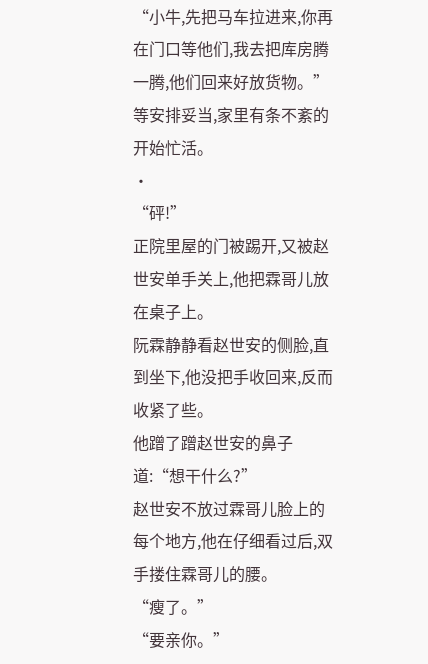“小牛,先把马车拉进来,你再在门口等他们,我去把库房腾一腾,他们回来好放货物。”
等安排妥当,家里有条不紊的开始忙活。
·
“砰!”
正院里屋的门被踢开,又被赵世安单手关上,他把霖哥儿放在桌子上。
阮霖静静看赵世安的侧脸,直到坐下,他没把手收回来,反而收紧了些。
他蹭了蹭赵世安的鼻子道:“想干什么?”
赵世安不放过霖哥儿脸上的每个地方,他在仔细看过后,双手搂住霖哥儿的腰。
“瘦了。”
“要亲你。”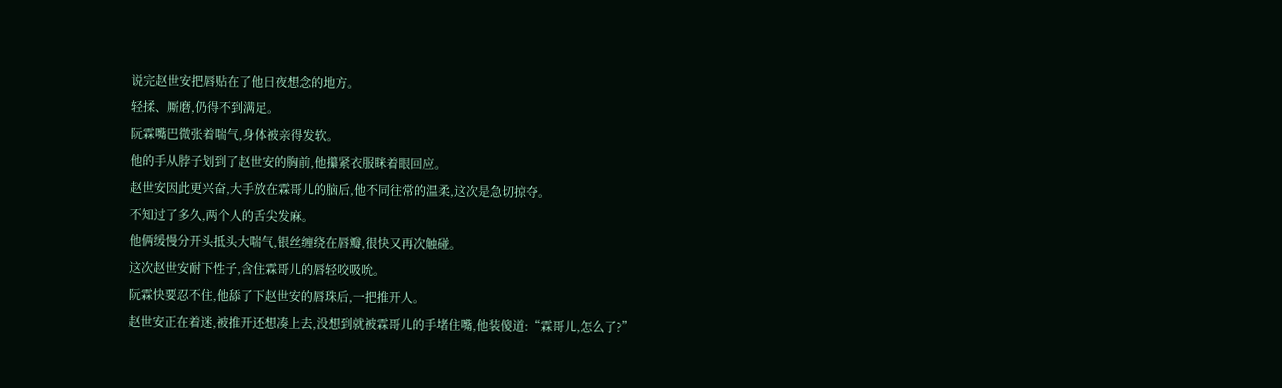说完赵世安把唇贴在了他日夜想念的地方。
轻揉、厮磨,仍得不到满足。
阮霖嘴巴微张着喘气,身体被亲得发软。
他的手从脖子划到了赵世安的胸前,他攥紧衣服眯着眼回应。
赵世安因此更兴奋,大手放在霖哥儿的脑后,他不同往常的温柔,这次是急切掠夺。
不知过了多久,两个人的舌尖发麻。
他俩缓慢分开头抵头大喘气,银丝缠绕在唇瓣,很快又再次触碰。
这次赵世安耐下性子,含住霖哥儿的唇轻咬吸吮。
阮霖快要忍不住,他舔了下赵世安的唇珠后,一把推开人。
赵世安正在着迷,被推开还想凑上去,没想到就被霖哥儿的手堵住嘴,他装傻道:“霖哥儿,怎么了?”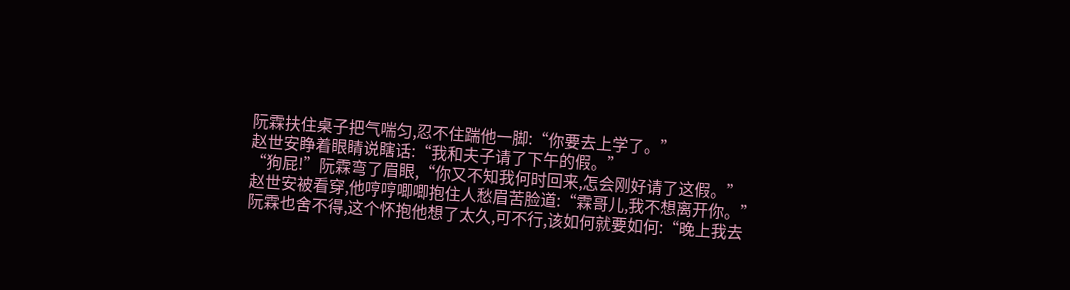阮霖扶住桌子把气喘匀,忍不住踹他一脚:“你要去上学了。”
赵世安睁着眼睛说瞎话:“我和夫子请了下午的假。”
“狗屁!”阮霖弯了眉眼,“你又不知我何时回来,怎会刚好请了这假。”
赵世安被看穿,他哼哼唧唧抱住人愁眉苦脸道:“霖哥儿,我不想离开你。”
阮霖也舍不得,这个怀抱他想了太久,可不行,该如何就要如何:“晚上我去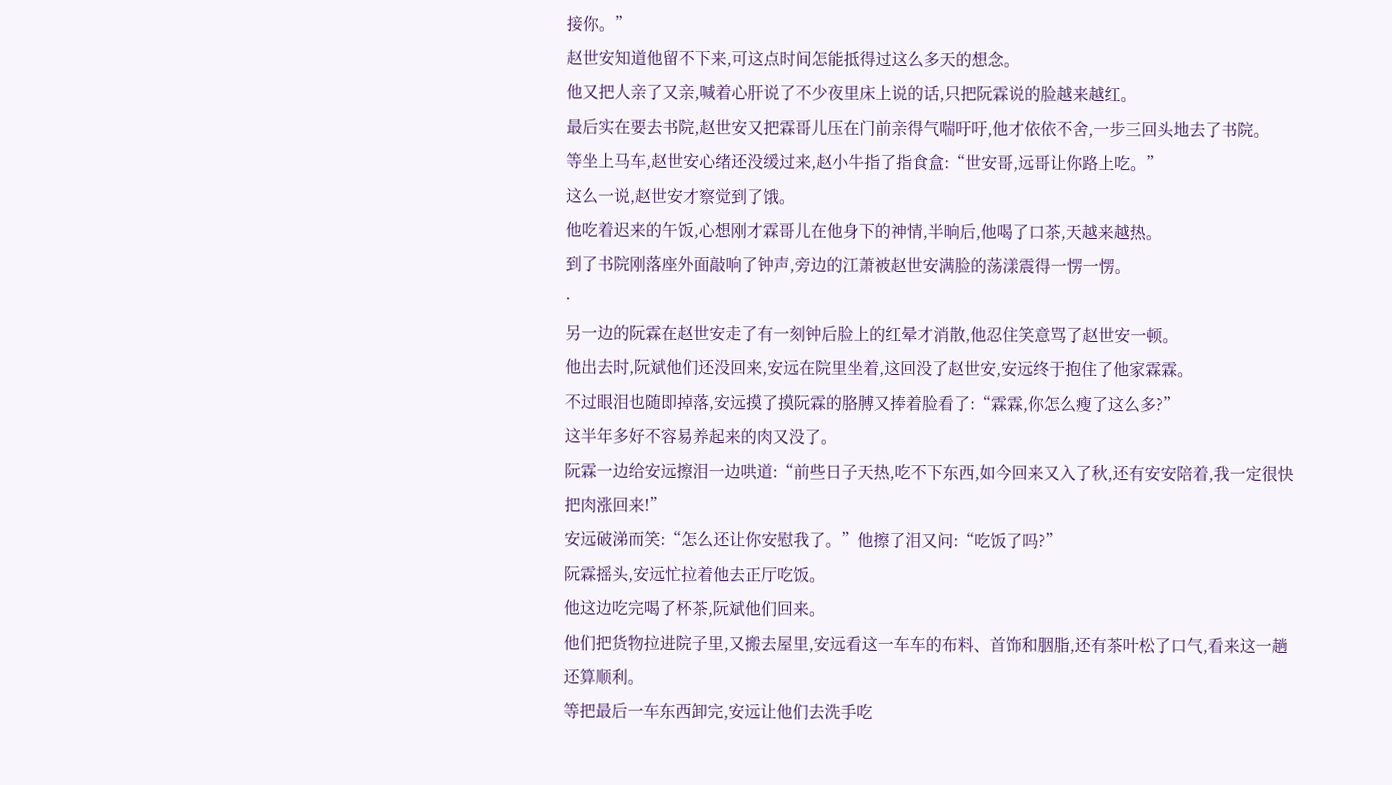接你。”
赵世安知道他留不下来,可这点时间怎能抵得过这么多天的想念。
他又把人亲了又亲,喊着心肝说了不少夜里床上说的话,只把阮霖说的脸越来越红。
最后实在要去书院,赵世安又把霖哥儿压在门前亲得气喘吁吁,他才依依不舍,一步三回头地去了书院。
等坐上马车,赵世安心绪还没缓过来,赵小牛指了指食盒:“世安哥,远哥让你路上吃。”
这么一说,赵世安才察觉到了饿。
他吃着迟来的午饭,心想刚才霖哥儿在他身下的神情,半晌后,他喝了口茶,天越来越热。
到了书院刚落座外面敲响了钟声,旁边的江萧被赵世安满脸的荡漾震得一愣一愣。
·
另一边的阮霖在赵世安走了有一刻钟后脸上的红晕才消散,他忍住笑意骂了赵世安一顿。
他出去时,阮斌他们还没回来,安远在院里坐着,这回没了赵世安,安远终于抱住了他家霖霖。
不过眼泪也随即掉落,安远摸了摸阮霖的胳膊又捧着脸看了:“霖霖,你怎么瘦了这么多?”
这半年多好不容易养起来的肉又没了。
阮霖一边给安远擦泪一边哄道:“前些日子天热,吃不下东西,如今回来又入了秋,还有安安陪着,我一定很快把肉涨回来!”
安远破涕而笑:“怎么还让你安慰我了。”他擦了泪又问:“吃饭了吗?”
阮霖摇头,安远忙拉着他去正厅吃饭。
他这边吃完喝了杯茶,阮斌他们回来。
他们把货物拉进院子里,又搬去屋里,安远看这一车车的布料、首饰和胭脂,还有茶叶松了口气,看来这一趟还算顺利。
等把最后一车东西卸完,安远让他们去洗手吃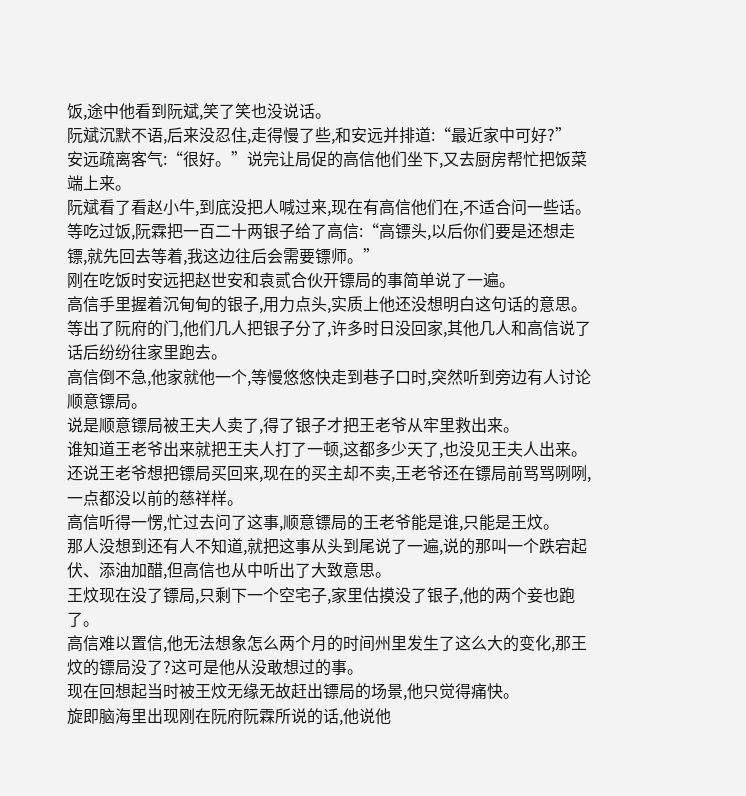饭,途中他看到阮斌,笑了笑也没说话。
阮斌沉默不语,后来没忍住,走得慢了些,和安远并排道:“最近家中可好?”
安远疏离客气:“很好。”说完让局促的高信他们坐下,又去厨房帮忙把饭菜端上来。
阮斌看了看赵小牛,到底没把人喊过来,现在有高信他们在,不适合问一些话。
等吃过饭,阮霖把一百二十两银子给了高信:“高镖头,以后你们要是还想走镖,就先回去等着,我这边往后会需要镖师。”
刚在吃饭时安远把赵世安和袁贰合伙开镖局的事简单说了一遍。
高信手里握着沉甸甸的银子,用力点头,实质上他还没想明白这句话的意思。
等出了阮府的门,他们几人把银子分了,许多时日没回家,其他几人和高信说了话后纷纷往家里跑去。
高信倒不急,他家就他一个,等慢悠悠快走到巷子口时,突然听到旁边有人讨论顺意镖局。
说是顺意镖局被王夫人卖了,得了银子才把王老爷从牢里救出来。
谁知道王老爷出来就把王夫人打了一顿,这都多少天了,也没见王夫人出来。
还说王老爷想把镖局买回来,现在的买主却不卖,王老爷还在镖局前骂骂咧咧,一点都没以前的慈祥样。
高信听得一愣,忙过去问了这事,顺意镖局的王老爷能是谁,只能是王炆。
那人没想到还有人不知道,就把这事从头到尾说了一遍,说的那叫一个跌宕起伏、添油加醋,但高信也从中听出了大致意思。
王炆现在没了镖局,只剩下一个空宅子,家里估摸没了银子,他的两个妾也跑了。
高信难以置信,他无法想象怎么两个月的时间州里发生了这么大的变化,那王炆的镖局没了?这可是他从没敢想过的事。
现在回想起当时被王炆无缘无故赶出镖局的场景,他只觉得痛快。
旋即脑海里出现刚在阮府阮霖所说的话,他说他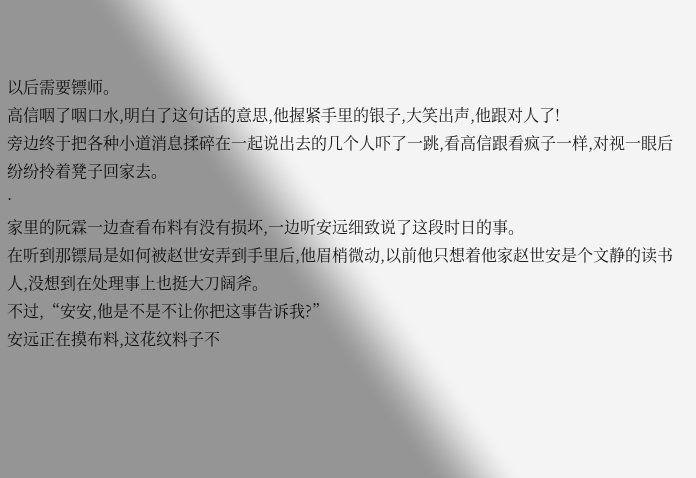以后需要镖师。
高信咽了咽口水,明白了这句话的意思,他握紧手里的银子,大笑出声,他跟对人了!
旁边终于把各种小道消息揉碎在一起说出去的几个人吓了一跳,看高信跟看疯子一样,对视一眼后纷纷拎着凳子回家去。
·
家里的阮霖一边查看布料有没有损坏,一边听安远细致说了这段时日的事。
在听到那镖局是如何被赵世安弄到手里后,他眉梢微动,以前他只想着他家赵世安是个文静的读书人,没想到在处理事上也挺大刀阔斧。
不过,“安安,他是不是不让你把这事告诉我?”
安远正在摸布料,这花纹料子不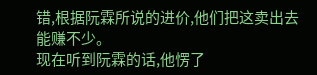错,根据阮霖所说的进价,他们把这卖出去能赚不少。
现在听到阮霖的话,他愣了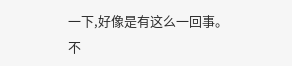一下,好像是有这么一回事。
不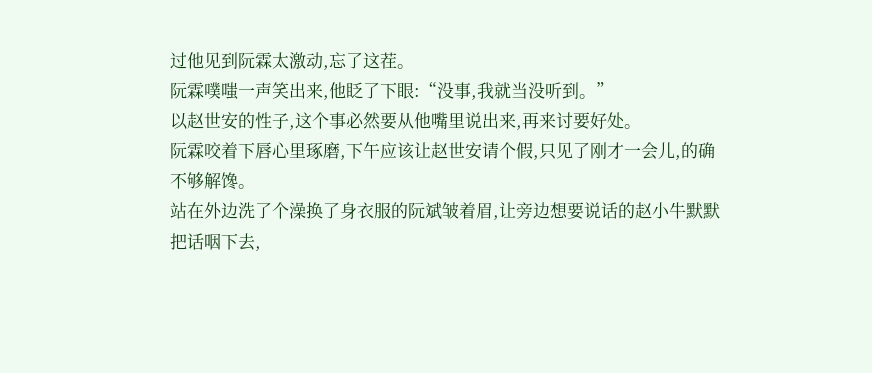过他见到阮霖太激动,忘了这茬。
阮霖噗嗤一声笑出来,他眨了下眼:“没事,我就当没听到。”
以赵世安的性子,这个事必然要从他嘴里说出来,再来讨要好处。
阮霖咬着下唇心里琢磨,下午应该让赵世安请个假,只见了刚才一会儿,的确不够解馋。
站在外边洗了个澡换了身衣服的阮斌皱着眉,让旁边想要说话的赵小牛默默把话咽下去,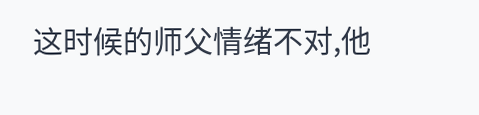这时候的师父情绪不对,他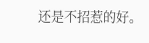还是不招惹的好。